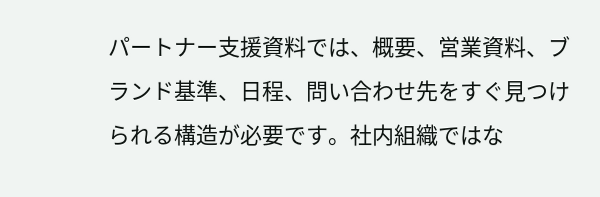パートナー支援資料では、概要、営業資料、ブランド基準、日程、問い合わせ先をすぐ見つけられる構造が必要です。社内組織ではな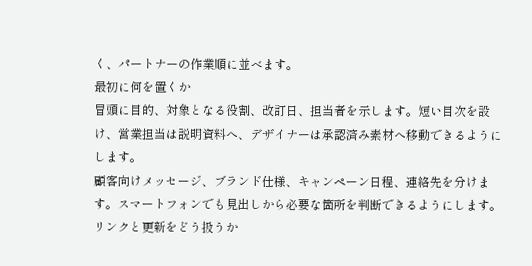く、パートナーの作業順に並べます。
最初に何を置くか
冒頭に目的、対象となる役割、改訂日、担当者を示します。短い目次を設け、営業担当は説明資料へ、デザイナーは承認済み素材へ移動できるようにします。
顧客向けメッセージ、ブランド仕様、キャンペーン日程、連絡先を分けます。スマートフォンでも見出しから必要な箇所を判断できるようにします。
リンクと更新をどう扱うか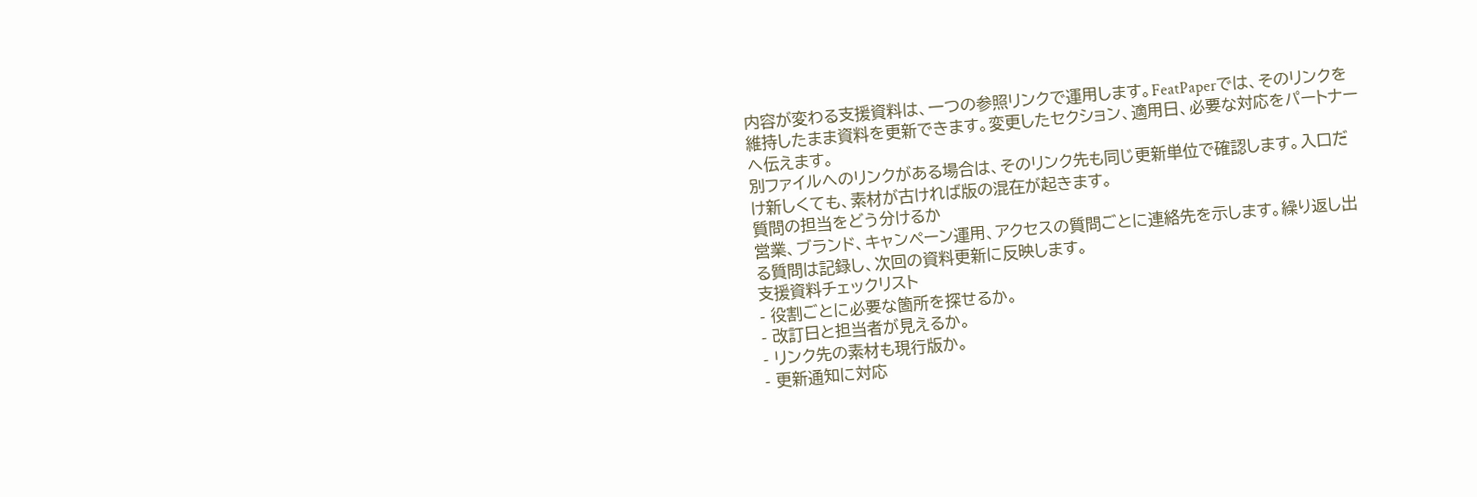内容が変わる支援資料は、一つの参照リンクで運用します。FeatPaperでは、そのリンクを維持したまま資料を更新できます。変更したセクション、適用日、必要な対応をパートナーへ伝えます。
別ファイルへのリンクがある場合は、そのリンク先も同じ更新単位で確認します。入口だけ新しくても、素材が古ければ版の混在が起きます。
質問の担当をどう分けるか
営業、ブランド、キャンペーン運用、アクセスの質問ごとに連絡先を示します。繰り返し出る質問は記録し、次回の資料更新に反映します。
支援資料チェックリスト
- 役割ごとに必要な箇所を探せるか。
- 改訂日と担当者が見えるか。
- リンク先の素材も現行版か。
- 更新通知に対応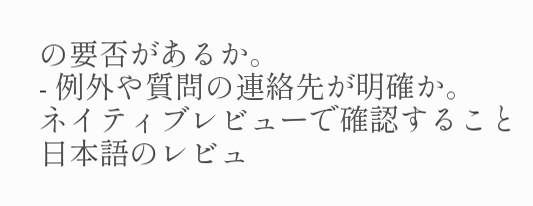の要否があるか。
- 例外や質問の連絡先が明確か。
ネイティブレビューで確認すること
日本語のレビュ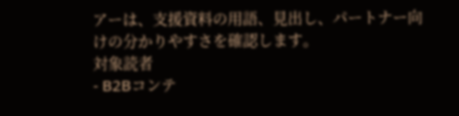アーは、支援資料の用語、見出し、パートナー向けの分かりやすさを確認します。
対象読者
- B2Bコンテ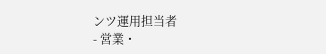ンツ運用担当者
- 営業・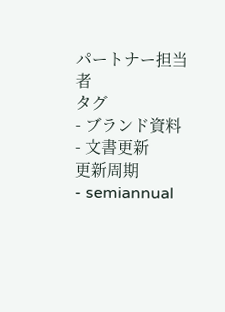パートナー担当者
タグ
- ブランド資料
- 文書更新
更新周期
- semiannual